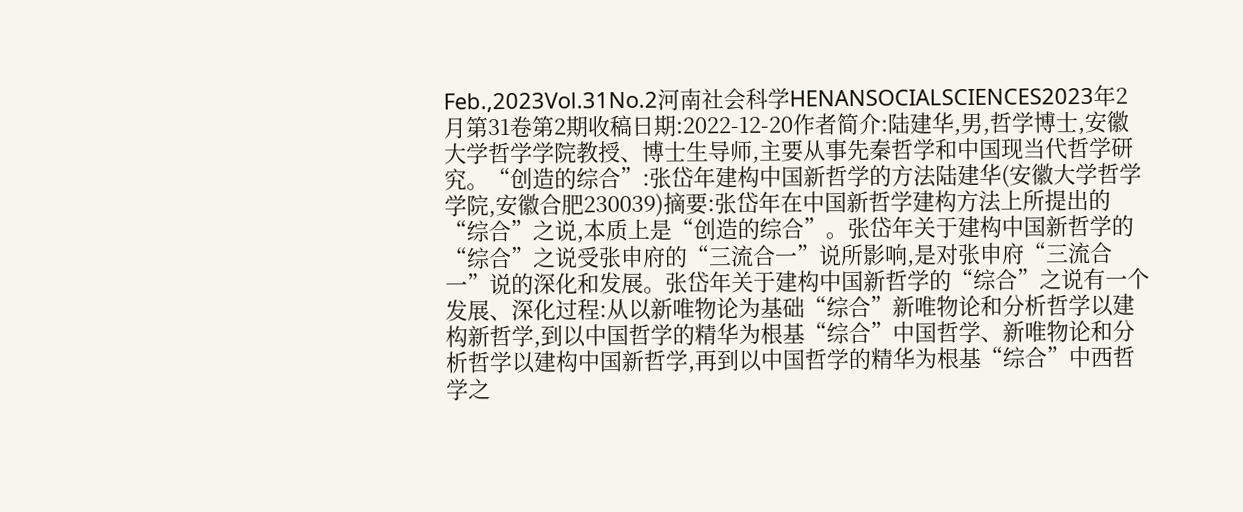Feb.,2023Vol.31No.2河南社会科学HENANSOCIALSCIENCES2023年2月第31卷第2期收稿日期:2022-12-20作者简介:陆建华,男,哲学博士,安徽大学哲学学院教授、博士生导师,主要从事先秦哲学和中国现当代哲学研究。“创造的综合”:张岱年建构中国新哲学的方法陆建华(安徽大学哲学学院,安徽合肥230039)摘要:张岱年在中国新哲学建构方法上所提出的“综合”之说,本质上是“创造的综合”。张岱年关于建构中国新哲学的“综合”之说受张申府的“三流合一”说所影响,是对张申府“三流合一”说的深化和发展。张岱年关于建构中国新哲学的“综合”之说有一个发展、深化过程:从以新唯物论为基础“综合”新唯物论和分析哲学以建构新哲学,到以中国哲学的精华为根基“综合”中国哲学、新唯物论和分析哲学以建构中国新哲学,再到以中国哲学的精华为根基“综合”中西哲学之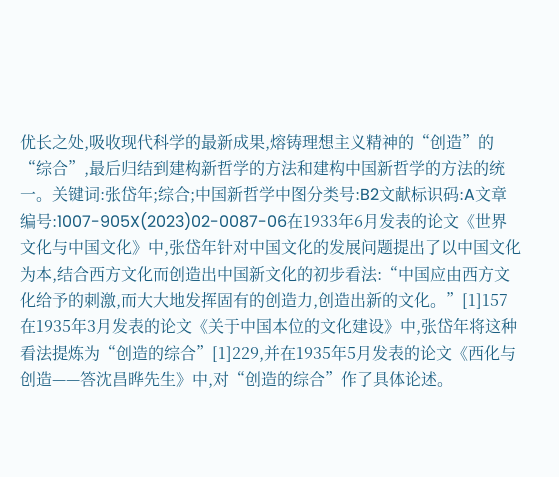优长之处,吸收现代科学的最新成果,熔铸理想主义精神的“创造”的“综合”,最后归结到建构新哲学的方法和建构中国新哲学的方法的统一。关键词:张岱年;综合;中国新哲学中图分类号:B2文献标识码:A文章编号:1007-905X(2023)02-0087-06在1933年6月发表的论文《世界文化与中国文化》中,张岱年针对中国文化的发展问题提出了以中国文化为本,结合西方文化而创造出中国新文化的初步看法:“中国应由西方文化给予的刺激,而大大地发挥固有的创造力,创造出新的文化。”[1]157在1935年3月发表的论文《关于中国本位的文化建设》中,张岱年将这种看法提炼为“创造的综合”[1]229,并在1935年5月发表的论文《西化与创造——答沈昌晔先生》中,对“创造的综合”作了具体论述。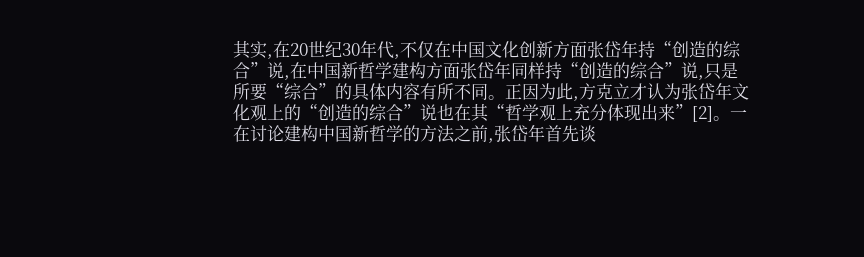其实,在20世纪30年代,不仅在中国文化创新方面张岱年持“创造的综合”说,在中国新哲学建构方面张岱年同样持“创造的综合”说,只是所要“综合”的具体内容有所不同。正因为此,方克立才认为张岱年文化观上的“创造的综合”说也在其“哲学观上充分体现出来”[2]。一在讨论建构中国新哲学的方法之前,张岱年首先谈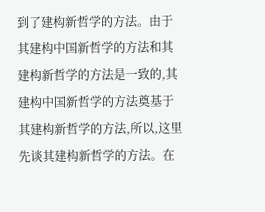到了建构新哲学的方法。由于其建构中国新哲学的方法和其建构新哲学的方法是一致的,其建构中国新哲学的方法奠基于其建构新哲学的方法,所以,这里先谈其建构新哲学的方法。在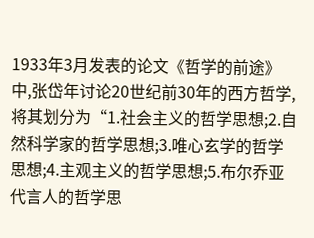1933年3月发表的论文《哲学的前途》中,张岱年讨论20世纪前30年的西方哲学,将其划分为“1.社会主义的哲学思想;2.自然科学家的哲学思想;3.唯心玄学的哲学思想;4.主观主义的哲学思想;5.布尔乔亚代言人的哲学思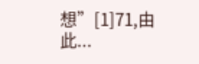想”[1]71,由此...